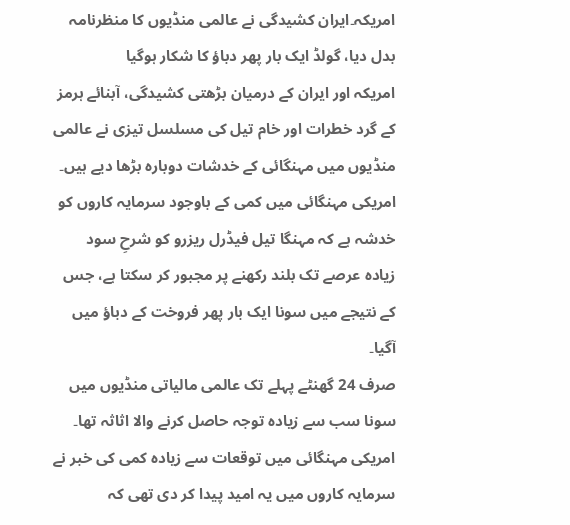امریکہ۔ایران کشیدگی نے عالمی منڈیوں کا منظرنامہ بدل دیا، گولڈ ایک بار پھر دباؤ کا شکار ہوگیا
امریکہ اور ایران کے درمیان بڑھتی کشیدگی، آبنائے ہرمز کے گرد خطرات اور خام تیل کی مسلسل تیزی نے عالمی منڈیوں میں مہنگائی کے خدشات دوبارہ بڑھا دیے ہیں۔
امریکی مہنگائی میں کمی کے باوجود سرمایہ کاروں کو خدشہ ہے کہ مہنگا تیل فیڈرل ریزرو کو شرحِ سود زیادہ عرصے تک بلند رکھنے پر مجبور کر سکتا ہے، جس کے نتیجے میں سونا ایک بار پھر فروخت کے دباؤ میں آگیا۔
صرف 24 گھنٹے پہلے تک عالمی مالیاتی منڈیوں میں سونا سب سے زیادہ توجہ حاصل کرنے والا اثاثہ تھا۔
امریکی مہنگائی میں توقعات سے زیادہ کمی کی خبر نے سرمایہ کاروں میں یہ امید پیدا کر دی تھی کہ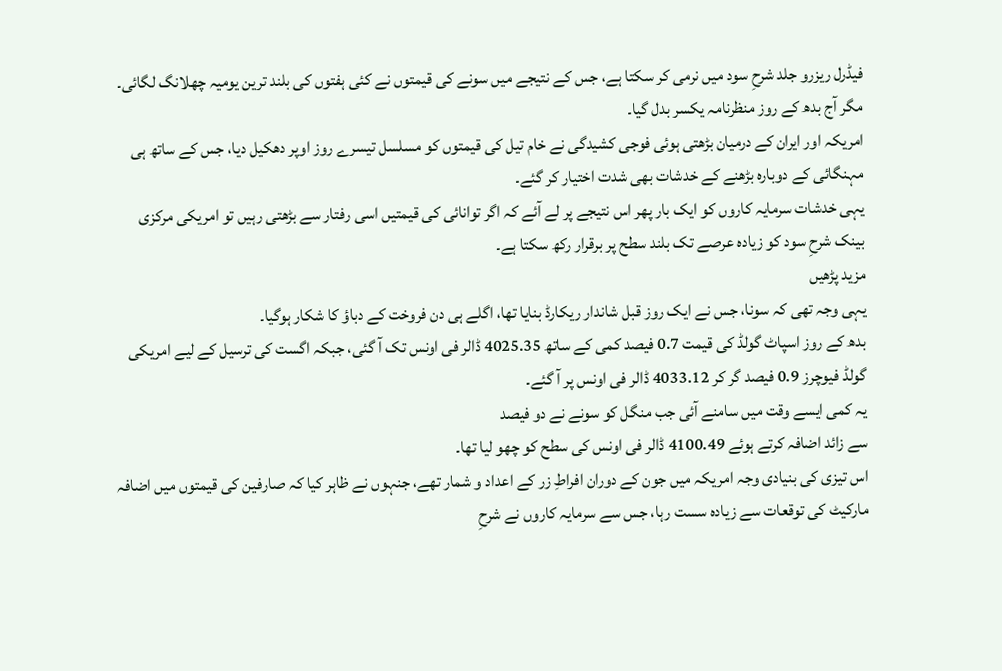فیڈرل ریزرو جلد شرحِ سود میں نرمی کر سکتا ہے، جس کے نتیجے میں سونے کی قیمتوں نے کئی ہفتوں کی بلند ترین یومیہ چھلانگ لگائی۔
مگر آج بدھ کے روز منظرنامہ یکسر بدل گیا۔
امریکہ اور ایران کے درمیان بڑھتی ہوئی فوجی کشیدگی نے خام تیل کی قیمتوں کو مسلسل تیسرے روز اوپر دھکیل دیا، جس کے ساتھ ہی مہنگائی کے دوبارہ بڑھنے کے خدشات بھی شدت اختیار کر گئے۔
یہی خدشات سرمایہ کاروں کو ایک بار پھر اس نتیجے پر لے آئے کہ اگر توانائی کی قیمتیں اسی رفتار سے بڑھتی رہیں تو امریکی مرکزی بینک شرحِ سود کو زیادہ عرصے تک بلند سطح پر برقرار رکھ سکتا ہے۔
مزید پڑھیں
یہی وجہ تھی کہ سونا، جس نے ایک روز قبل شاندار ریکارڈ بنایا تھا، اگلے ہی دن فروخت کے دباؤ کا شکار ہوگیا۔
بدھ کے روز اسپاٹ گولڈ کی قیمت 0.7 فیصد کمی کے ساتھ 4025.35 ڈالر فی اونس تک آ گئی، جبکہ اگست کی ترسیل کے لیے امریکی گولڈ فیوچرز 0.9 فیصد گر کر 4033.12 ڈالر فی اونس پر آ گئے۔
یہ کمی ایسے وقت میں سامنے آئی جب منگل کو سونے نے دو فیصد
سے زائد اضافہ کرتے ہوئے 4100.49 ڈالر فی اونس کی سطح کو چھو لیا تھا۔
اس تیزی کی بنیادی وجہ امریکہ میں جون کے دوران افراطِ زر کے اعداد و شمار تھے، جنہوں نے ظاہر کیا کہ صارفین کی قیمتوں میں اضافہ مارکیٹ کی توقعات سے زیادہ سست رہا، جس سے سرمایہ کاروں نے شرحِ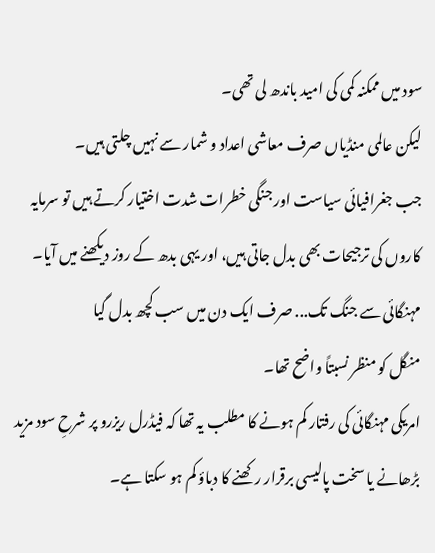سود میں ممکنہ کمی کی امید باندھ لی تھی۔
لیکن عالمی منڈیاں صرف معاشی اعداد و شمار سے نہیں چلتی ہیں۔
جب جغرافیائی سیاست اور جنگی خطرات شدت اختیار کرتے ہیں تو سرمایہ کاروں کی ترجیحات بھی بدل جاتی ہیں، اور یہی بدھ کے روز دیکھنے میں آیا۔
مہنگائی سے جنگ تک... صرف ایک دن میں سب کچھ بدل گیا
منگل کو منظر نسبتاً واضح تھا۔
امریکی مہنگائی کی رفتار کم ہونے کا مطلب یہ تھا کہ فیڈرل ریزرو پر شرحِ سود مزید بڑھانے یا سخت پالیسی برقرار رکھنے کا دباؤ کم ہو سکتا ہے۔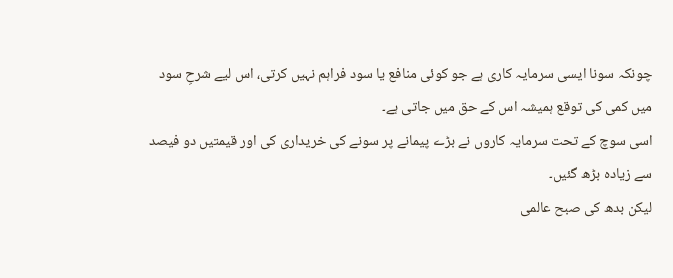چونکہ سونا ایسی سرمایہ کاری ہے جو کوئی منافع یا سود فراہم نہیں کرتی، اس لیے شرحِ سود میں کمی کی توقع ہمیشہ اس کے حق میں جاتی ہے۔
اسی سوچ کے تحت سرمایہ کاروں نے بڑے پیمانے پر سونے کی خریداری کی اور قیمتیں دو فیصد سے زیادہ بڑھ گئیں۔
لیکن بدھ کی صبح عالمی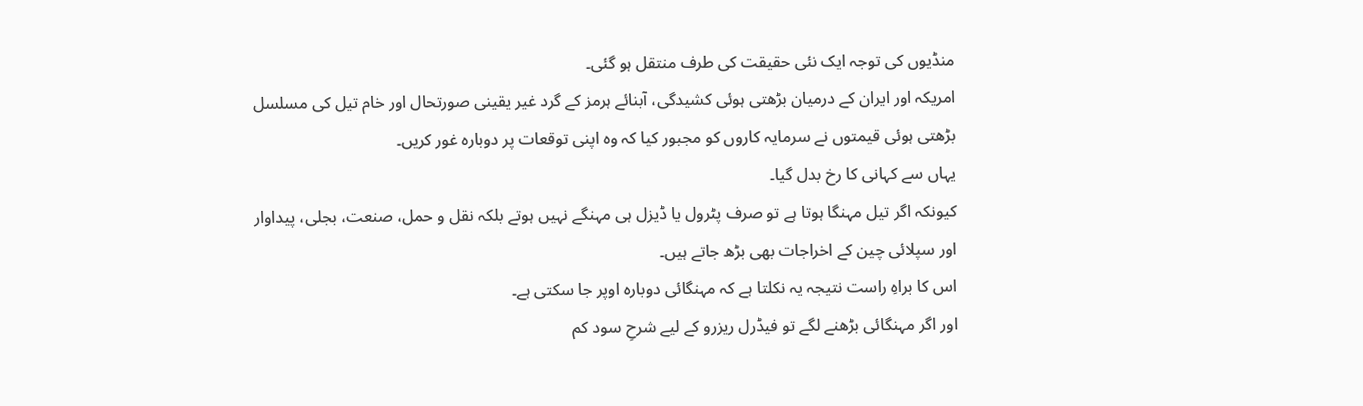منڈیوں کی توجہ ایک نئی حقیقت کی طرف منتقل ہو گئی۔
امریکہ اور ایران کے درمیان بڑھتی ہوئی کشیدگی، آبنائے ہرمز کے گرد غیر یقینی صورتحال اور خام تیل کی مسلسل بڑھتی ہوئی قیمتوں نے سرمایہ کاروں کو مجبور کیا کہ وہ اپنی توقعات پر دوبارہ غور کریں۔
یہاں سے کہانی کا رخ بدل گیا۔
کیونکہ اگر تیل مہنگا ہوتا ہے تو صرف پٹرول یا ڈیزل ہی مہنگے نہیں ہوتے بلکہ نقل و حمل، صنعت، بجلی، پیداوار اور سپلائی چین کے اخراجات بھی بڑھ جاتے ہیں۔
اس کا براہِ راست نتیجہ یہ نکلتا ہے کہ مہنگائی دوبارہ اوپر جا سکتی ہے۔
اور اگر مہنگائی بڑھنے لگے تو فیڈرل ریزرو کے لیے شرحِ سود کم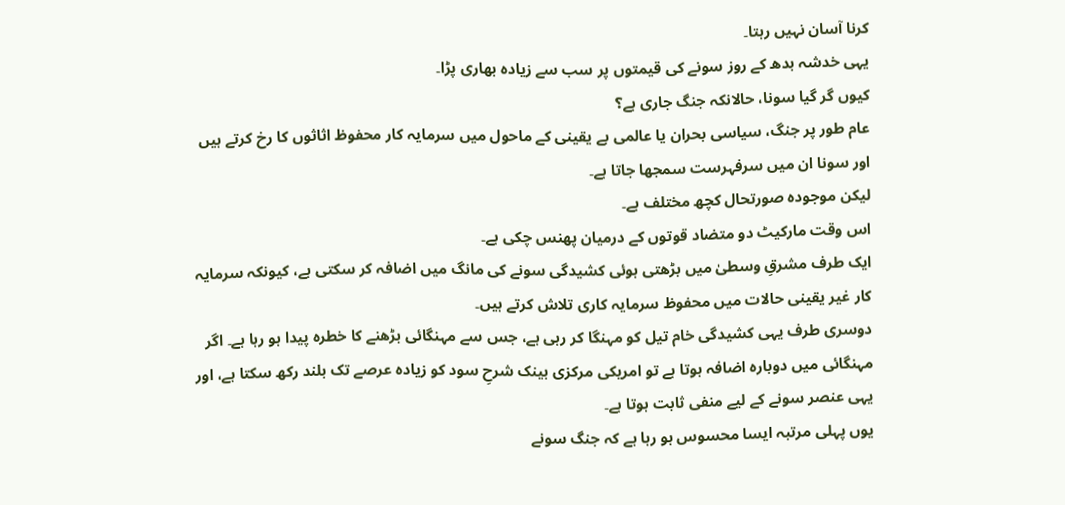کرنا آسان نہیں رہتا۔
یہی خدشہ بدھ کے روز سونے کی قیمتوں پر سب سے زیادہ بھاری پڑا۔
کیوں گر گیا سونا، حالانکہ جنگ جاری ہے؟
عام طور پر جنگ، سیاسی بحران یا عالمی بے یقینی کے ماحول میں سرمایہ کار محفوظ اثاثوں کا رخ کرتے ہیں اور سونا ان میں سرفہرست سمجھا جاتا ہے۔
لیکن موجودہ صورتحال کچھ مختلف ہے۔
اس وقت مارکیٹ دو متضاد قوتوں کے درمیان پھنس چکی ہے۔
ایک طرف مشرقِ وسطیٰ میں بڑھتی ہوئی کشیدگی سونے کی مانگ میں اضافہ کر سکتی ہے، کیونکہ سرمایہ کار غیر یقینی حالات میں محفوظ سرمایہ کاری تلاش کرتے ہیں۔
دوسری طرف یہی کشیدگی خام تیل کو مہنگا کر رہی ہے، جس سے مہنگائی بڑھنے کا خطرہ پیدا ہو رہا ہے۔ اگر مہنگائی میں دوبارہ اضافہ ہوتا ہے تو امریکی مرکزی بینک شرحِ سود کو زیادہ عرصے تک بلند رکھ سکتا ہے، اور یہی عنصر سونے کے لیے منفی ثابت ہوتا ہے۔
یوں پہلی مرتبہ ایسا محسوس ہو رہا ہے کہ جنگ سونے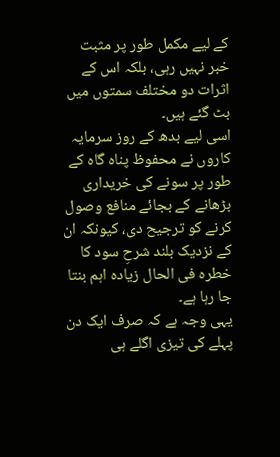کے لیے مکمل طور پر مثبت خبر نہیں رہی، بلکہ اس کے اثرات دو مختلف سمتوں میں بٹ گئے ہیں۔
اسی لیے بدھ کے روز سرمایہ کاروں نے محفوظ پناہ گاہ کے طور پر سونے کی خریداری بڑھانے کے بجائے منافع وصول کرنے کو ترجیح دی، کیونکہ ان کے نزدیک بلند شرحِ سود کا خطرہ فی الحال زیادہ اہم بنتا جا رہا ہے۔
یہی وجہ ہے کہ صرف ایک دن پہلے کی تیزی اگلے ہی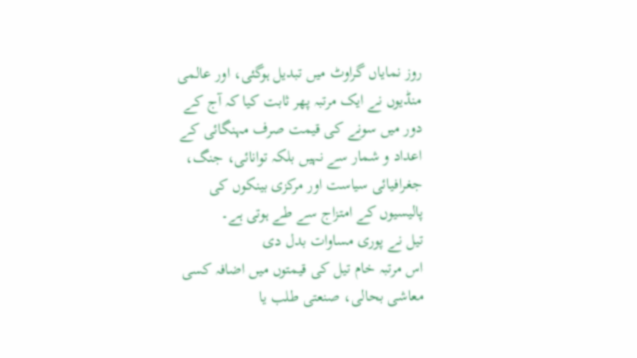روز نمایاں گراوٹ میں تبدیل ہوگئی، اور عالمی منڈیوں نے ایک مرتبہ پھر ثابت کیا کہ آج کے دور میں سونے کی قیمت صرف مہنگائی کے اعداد و شمار سے نہیں بلکہ توانائی، جنگ، جغرافیائی سیاست اور مرکزی بینکوں کی پالیسیوں کے امتزاج سے طے ہوتی ہے۔
تیل نے پوری مساوات بدل دی
اس مرتبہ خام تیل کی قیمتوں میں اضافہ کسی معاشی بحالی، صنعتی طلب یا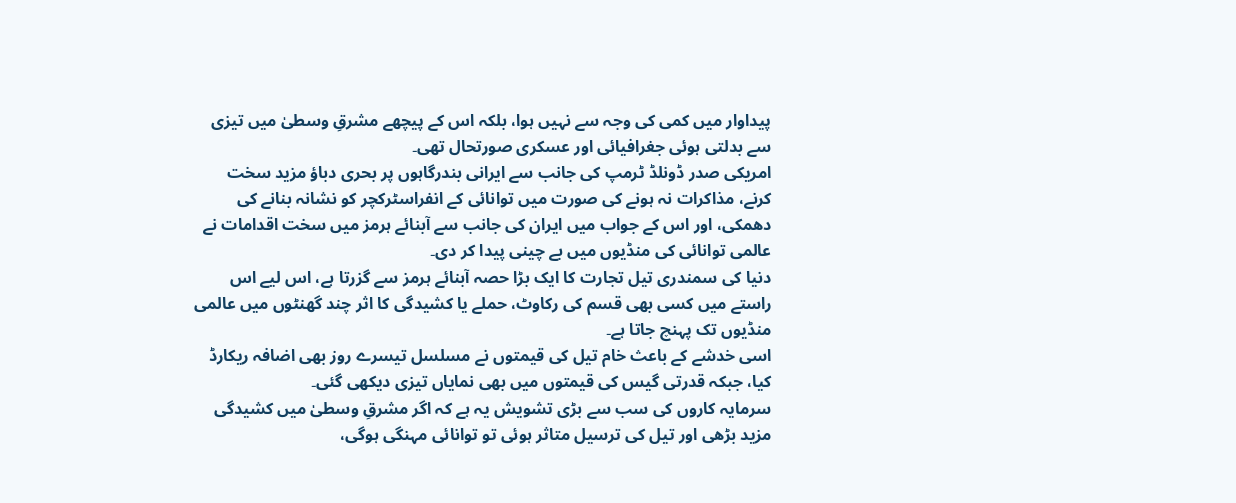پیداوار میں کمی کی وجہ سے نہیں ہوا، بلکہ اس کے پیچھے مشرقِ وسطیٰ میں تیزی سے بدلتی ہوئی جغرافیائی اور عسکری صورتحال تھی۔
امریکی صدر ڈونلڈ ٹرمپ کی جانب سے ایرانی بندرگاہوں پر بحری دباؤ مزید سخت کرنے، مذاکرات نہ ہونے کی صورت میں توانائی کے انفراسٹرکچر کو نشانہ بنانے کی دھمکی، اور اس کے جواب میں ایران کی جانب سے آبنائے ہرمز میں سخت اقدامات نے عالمی توانائی کی منڈیوں میں بے چینی پیدا کر دی۔
دنیا کی سمندری تیل تجارت کا ایک بڑا حصہ آبنائے ہرمز سے گزرتا ہے، اس لیے اس راستے میں کسی بھی قسم کی رکاوٹ، حملے یا کشیدگی کا اثر چند گھنٹوں میں عالمی منڈیوں تک پہنچ جاتا ہے۔
اسی خدشے کے باعث خام تیل کی قیمتوں نے مسلسل تیسرے روز بھی اضافہ ریکارڈ کیا، جبکہ قدرتی گیس کی قیمتوں میں بھی نمایاں تیزی دیکھی گئی۔
سرمایہ کاروں کی سب سے بڑی تشویش یہ ہے کہ اگر مشرقِ وسطیٰ میں کشیدگی مزید بڑھی اور تیل کی ترسیل متاثر ہوئی تو توانائی مہنگی ہوگی،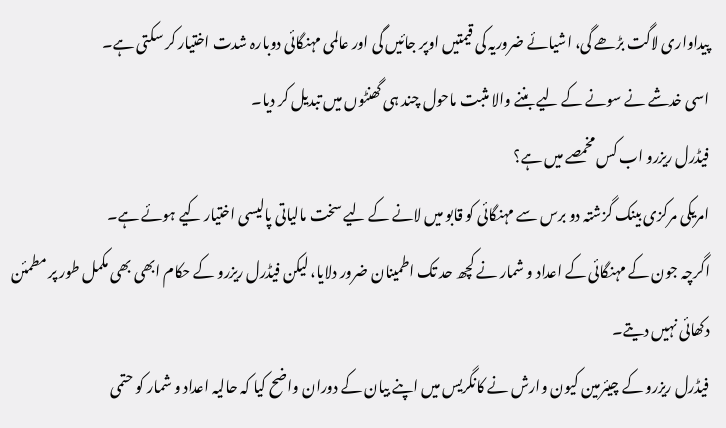پیداواری لاگت بڑھے گی، اشیائے ضروریہ کی قیمتیں اوپر جائیں گی اور عالمی مہنگائی دوبارہ شدت اختیار کر سکتی ہے۔
اسی خدشے نے سونے کے لیے بننے والا مثبت ماحول چند ہی گھنٹوں میں تبدیل کر دیا۔
فیڈرل ریزرو اب کس مخمصے میں ہے؟
امریکی مرکزی بینک گزشتہ دو برس سے مہنگائی کو قابو میں لانے کے لیے سخت مالیاتی پالیسی اختیار کیے ہوئے ہے۔
اگرچہ جون کے مہنگائی کے اعداد و شمار نے کچھ حد تک اطمینان ضرور دلایا، لیکن فیڈرل ریزرو کے حکام ابھی بھی مکمل طور پر مطمئن دکھائی نہیں دیتے۔
فیڈرل ریزرو کے چیئرمین کیون وارش نے کانگریس میں اپنے بیان کے دوران واضح کیا کہ حالیہ اعداد و شمار کو حتمی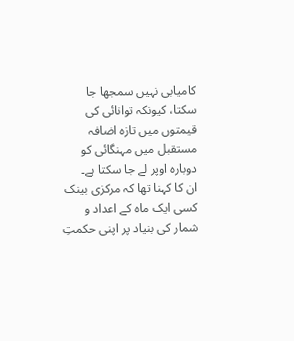کامیابی نہیں سمجھا جا سکتا، کیونکہ توانائی کی قیمتوں میں تازہ اضافہ مستقبل میں مہنگائی کو دوبارہ اوپر لے جا سکتا ہے۔
ان کا کہنا تھا کہ مرکزی بینک کسی ایک ماہ کے اعداد و شمار کی بنیاد پر اپنی حکمتِ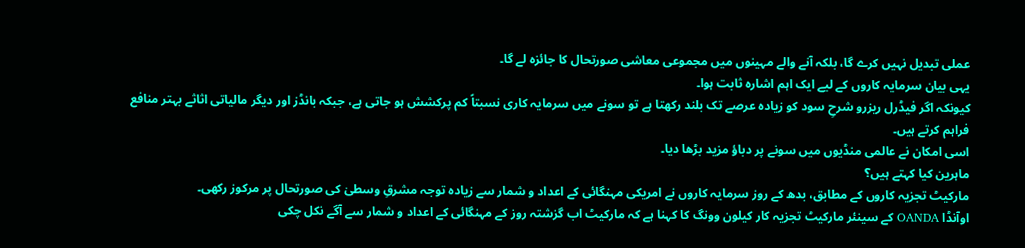عملی تبدیل نہیں کرے گا، بلکہ آنے والے مہینوں میں مجموعی معاشی صورتحال کا جائزہ لے گا۔
یہی بیان سرمایہ کاروں کے لیے ایک اہم اشارہ ثابت ہوا۔
کیونکہ اگر فیڈرل ریزرو شرحِ سود کو زیادہ عرصے تک بلند رکھتا ہے تو سونے میں سرمایہ کاری نسبتاً کم پرکشش ہو جاتی ہے، جبکہ بانڈز اور دیگر مالیاتی اثاثے بہتر منافع فراہم کرتے ہیں۔
اسی امکان نے عالمی منڈیوں میں سونے پر دباؤ مزید بڑھا دیا۔
ماہرین کیا کہتے ہیں؟
مارکیٹ تجزیہ کاروں کے مطابق، بدھ کے روز سرمایہ کاروں نے امریکی مہنگائی کے اعداد و شمار سے زیادہ توجہ مشرقِ وسطیٰ کی صورتحال پر مرکوز رکھی۔
اوآنڈا OANDA کے سینئر مارکیٹ تجزیہ کار کیلون وونگ کا کہنا ہے کہ مارکیٹ اب گزشتہ روز کے مہنگائی کے اعداد و شمار سے آگے نکل چکی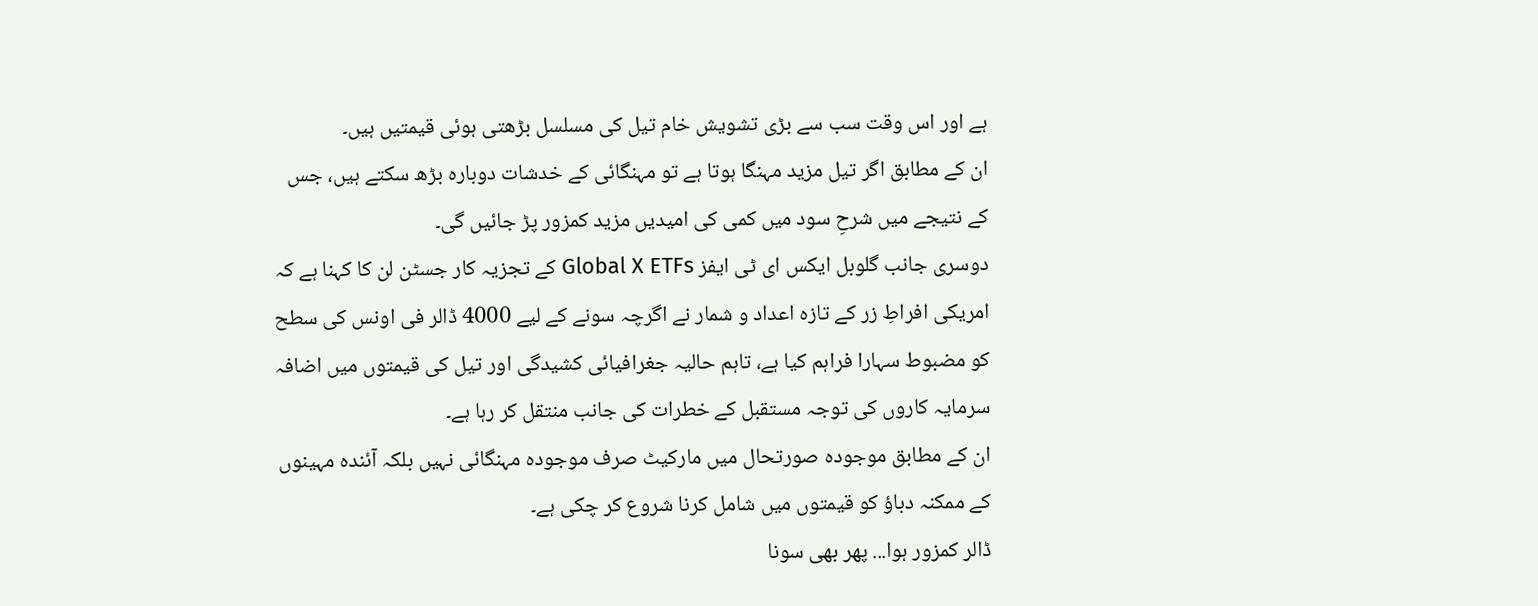ہے اور اس وقت سب سے بڑی تشویش خام تیل کی مسلسل بڑھتی ہوئی قیمتیں ہیں۔
ان کے مطابق اگر تیل مزید مہنگا ہوتا ہے تو مہنگائی کے خدشات دوبارہ بڑھ سکتے ہیں، جس کے نتیجے میں شرحِ سود میں کمی کی امیدیں مزید کمزور پڑ جائیں گی۔
دوسری جانب گلوبل ایکس ای ٹی ایفز Global X ETFs کے تجزیہ کار جسٹن لن کا کہنا ہے کہ امریکی افراطِ زر کے تازہ اعداد و شمار نے اگرچہ سونے کے لیے 4000 ڈالر فی اونس کی سطح کو مضبوط سہارا فراہم کیا ہے، تاہم حالیہ جغرافیائی کشیدگی اور تیل کی قیمتوں میں اضافہ سرمایہ کاروں کی توجہ مستقبل کے خطرات کی جانب منتقل کر رہا ہے۔
ان کے مطابق موجودہ صورتحال میں مارکیٹ صرف موجودہ مہنگائی نہیں بلکہ آئندہ مہینوں کے ممکنہ دباؤ کو قیمتوں میں شامل کرنا شروع کر چکی ہے۔
ڈالر کمزور ہوا... پھر بھی سونا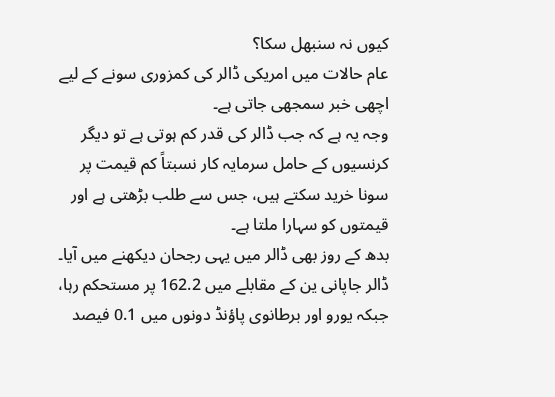کیوں نہ سنبھل سکا؟
عام حالات میں امریکی ڈالر کی کمزوری سونے کے لیے اچھی خبر سمجھی جاتی ہے۔
وجہ یہ ہے کہ جب ڈالر کی قدر کم ہوتی ہے تو دیگر کرنسیوں کے حامل سرمایہ کار نسبتاً کم قیمت پر سونا خرید سکتے ہیں، جس سے طلب بڑھتی ہے اور قیمتوں کو سہارا ملتا ہے۔
بدھ کے روز بھی ڈالر میں یہی رجحان دیکھنے میں آیا۔
ڈالر جاپانی ین کے مقابلے میں 162.2 پر مستحکم رہا، جبکہ یورو اور برطانوی پاؤنڈ دونوں میں 0.1 فیصد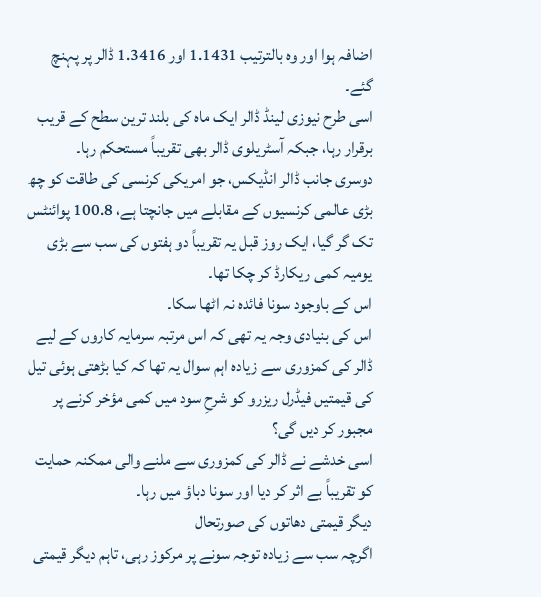اضافہ ہوا اور وہ بالترتیب 1.1431 اور 1.3416 ڈالر پر پہنچ گئے۔
اسی طرح نیوزی لینڈ ڈالر ایک ماہ کی بلند ترین سطح کے قریب برقرار رہا، جبکہ آسٹریلوی ڈالر بھی تقریباً مستحکم رہا۔
دوسری جانب ڈالر انڈیکس، جو امریکی کرنسی کی طاقت کو چھ بڑی عالمی کرنسیوں کے مقابلے میں جانچتا ہے، 100.8 پوائنٹس تک گر گیا، ایک روز قبل یہ تقریباً دو ہفتوں کی سب سے بڑی یومیہ کمی ریکارڈ کر چکا تھا۔
اس کے باوجود سونا فائدہ نہ اٹھا سکا۔
اس کی بنیادی وجہ یہ تھی کہ اس مرتبہ سرمایہ کاروں کے لیے ڈالر کی کمزوری سے زیادہ اہم سوال یہ تھا کہ کیا بڑھتی ہوئی تیل کی قیمتیں فیڈرل ریزرو کو شرحِ سود میں کمی مؤخر کرنے پر مجبور کر دیں گی؟
اسی خدشے نے ڈالر کی کمزوری سے ملنے والی ممکنہ حمایت کو تقریباً بے اثر کر دیا اور سونا دباؤ میں رہا۔
دیگر قیمتی دھاتوں کی صورتحال
اگرچہ سب سے زیادہ توجہ سونے پر مرکوز رہی، تاہم دیگر قیمتی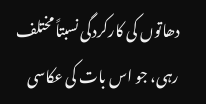دھاتوں کی کارکردگی نسبتاً مختلف رہی، جو اس بات کی عکاسی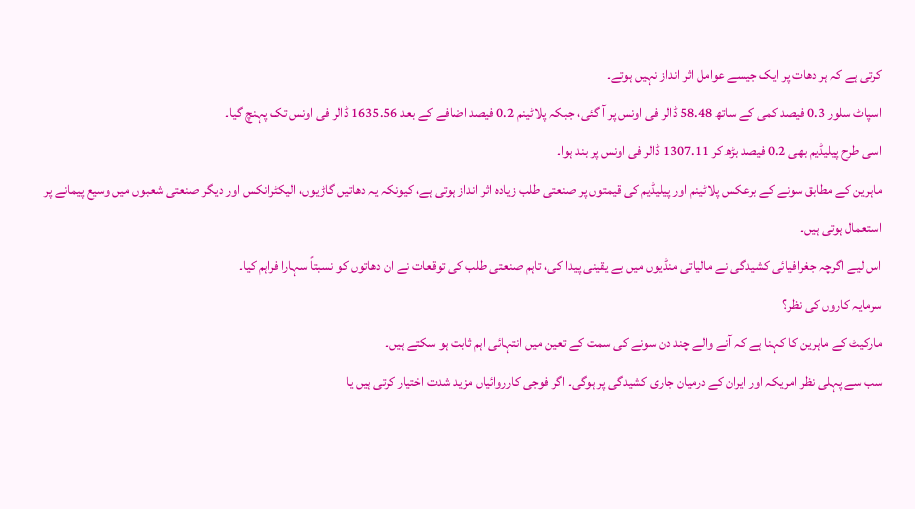کرتی ہے کہ ہر دھات پر ایک جیسے عوامل اثر انداز نہیں ہوتے۔
اسپاٹ سلور 0.3 فیصد کمی کے ساتھ 58.48 ڈالر فی اونس پر آ گئی، جبکہ پلاٹینم 0.2 فیصد اضافے کے بعد 1635.56 ڈالر فی اونس تک پہنچ گیا۔
اسی طرح پیلیڈیم بھی 0.2 فیصد بڑھ کر 1307.11 ڈالر فی اونس پر بند ہوا۔
ماہرین کے مطابق سونے کے برعکس پلاٹینم اور پیلیڈیم کی قیمتوں پر صنعتی طلب زیادہ اثر انداز ہوتی ہے، کیونکہ یہ دھاتیں گاڑیوں، الیکٹرانکس اور دیگر صنعتی شعبوں میں وسیع پیمانے پر استعمال ہوتی ہیں۔
اس لیے اگرچہ جغرافیائی کشیدگی نے مالیاتی منڈیوں میں بے یقینی پیدا کی، تاہم صنعتی طلب کی توقعات نے ان دھاتوں کو نسبتاً سہارا فراہم کیا۔
سرمایہ کاروں کی نظر؟
مارکیٹ کے ماہرین کا کہنا ہے کہ آنے والے چند دن سونے کی سمت کے تعین میں انتہائی اہم ثابت ہو سکتے ہیں۔
سب سے پہلی نظر امریکہ اور ایران کے درمیان جاری کشیدگی پر ہوگی۔ اگر فوجی کارروائیاں مزید شدت اختیار کرتی ہیں یا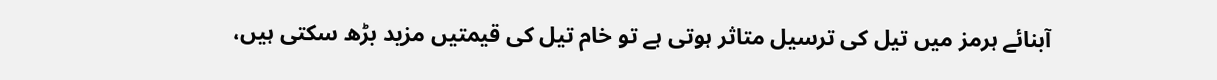آبنائے ہرمز میں تیل کی ترسیل متاثر ہوتی ہے تو خام تیل کی قیمتیں مزید بڑھ سکتی ہیں،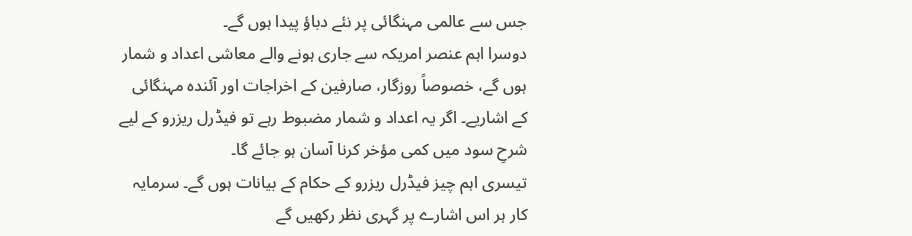جس سے عالمی مہنگائی پر نئے دباؤ پیدا ہوں گے۔
دوسرا اہم عنصر امریکہ سے جاری ہونے والے معاشی اعداد و شمار ہوں گے، خصوصاً روزگار، صارفین کے اخراجات اور آئندہ مہنگائی کے اشاریے۔ اگر یہ اعداد و شمار مضبوط رہے تو فیڈرل ریزرو کے لیے شرحِ سود میں کمی مؤخر کرنا آسان ہو جائے گا۔
تیسری اہم چیز فیڈرل ریزرو کے حکام کے بیانات ہوں گے۔ سرمایہ کار ہر اس اشارے پر گہری نظر رکھیں گے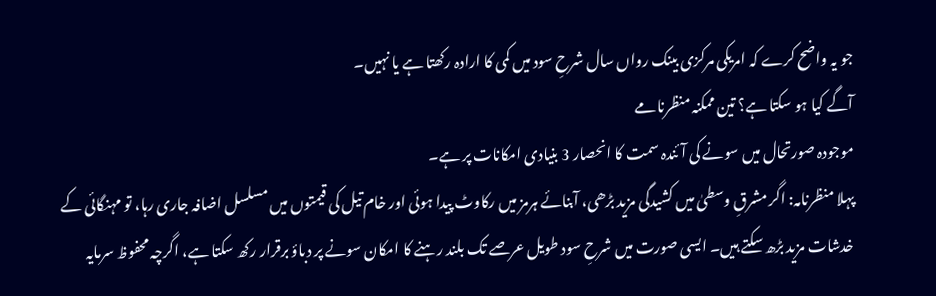جو یہ واضح کرے کہ امریکی مرکزی بینک رواں سال شرحِ سود میں کمی کا ارادہ رکھتا ہے یا نہیں۔
آگے کیا ہو سکتا ہے؟ تین ممکنہ منظرنامے
موجودہ صورتحال میں سونے کی آئندہ سمت کا انحصار 3 بنیادی امکانات پر ہے۔
پہلا منظرنامہ: اگر مشرقِ وسطیٰ میں کشیدگی مزید بڑھی، آبنائے ہرمز میں رکاوٹ پیدا ہوئی اور خام تیل کی قیمتوں میں مسلسل اضافہ جاری رہا، تو مہنگائی کے خدشات مزید بڑھ سکتے ہیں۔ ایسی صورت میں شرحِ سود طویل عرصے تک بلند رہنے کا امکان سونے پر دباؤ برقرار رکھ سکتا ہے، اگرچہ محفوظ سرمایہ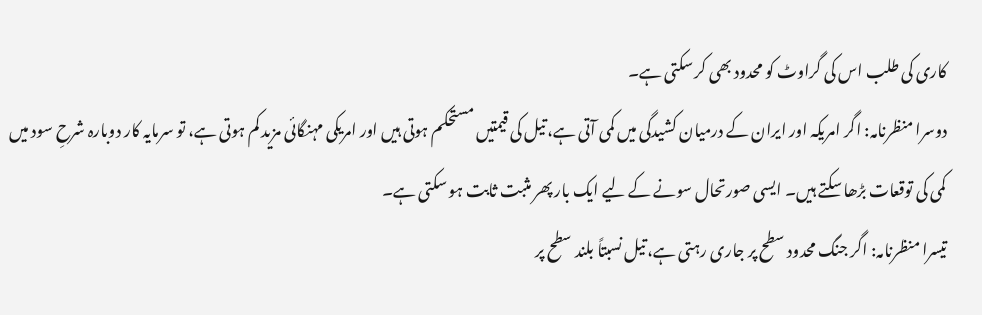کاری کی طلب اس کی گراوٹ کو محدود بھی کر سکتی ہے۔
دوسرا منظرنامہ: اگر امریکہ اور ایران کے درمیان کشیدگی میں کمی آتی ہے، تیل کی قیمتیں مستحکم ہوتی ہیں اور امریکی مہنگائی مزید کم ہوتی ہے، تو سرمایہ کار دوبارہ شرحِ سود میں کمی کی توقعات بڑھا سکتے ہیں۔ ایسی صورتحال سونے کے لیے ایک بار پھر مثبت ثابت ہو سکتی ہے۔
تیسرا منظرنامہ: اگر جنگ محدود سطح پر جاری رہتی ہے، تیل نسبتاً بلند سطح پر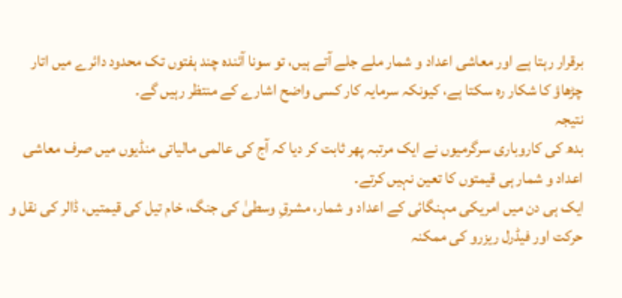برقرار رہتا ہے اور معاشی اعداد و شمار ملے جلے آتے ہیں، تو سونا آئندہ چند ہفتوں تک محدود دائرے میں اتار چڑھاؤ کا شکار رہ سکتا ہے، کیونکہ سرمایہ کار کسی واضح اشارے کے منتظر رہیں گے۔
نتیجہ
بدھ کی کاروباری سرگرمیوں نے ایک مرتبہ پھر ثابت کر دیا کہ آج کی عالمی مالیاتی منڈیوں میں صرف معاشی اعداد و شمار ہی قیمتوں کا تعین نہیں کرتے۔
ایک ہی دن میں امریکی مہنگائی کے اعداد و شمار، مشرقِ وسطیٰ کی جنگ، خام تیل کی قیمتیں، ڈالر کی نقل و حرکت اور فیڈرل ریزرو کی ممکنہ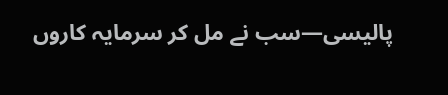پالیسی—سب نے مل کر سرمایہ کاروں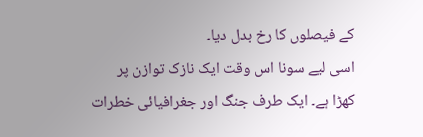کے فیصلوں کا رخ بدل دیا۔
اسی لیے سونا اس وقت ایک نازک توازن پر کھڑا ہے۔ ایک طرف جنگ اور جغرافیائی خطرات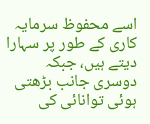اسے محفوظ سرمایہ کاری کے طور پر سہارا دیتے ہیں، جبکہ دوسری جانب بڑھتی ہوئی توانائی کی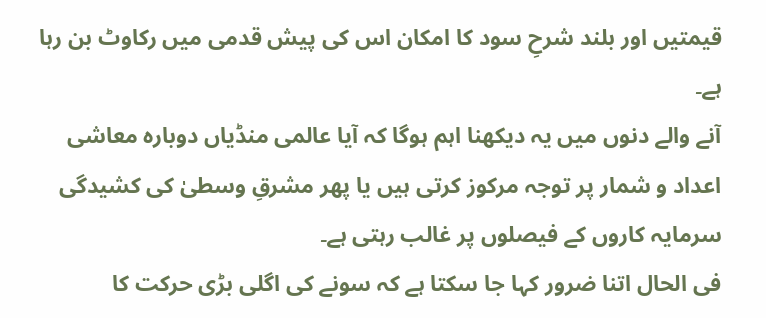قیمتیں اور بلند شرحِ سود کا امکان اس کی پیش قدمی میں رکاوٹ بن رہا ہے۔
آنے والے دنوں میں یہ دیکھنا اہم ہوگا کہ آیا عالمی منڈیاں دوبارہ معاشی اعداد و شمار پر توجہ مرکوز کرتی ہیں یا پھر مشرقِ وسطیٰ کی کشیدگی سرمایہ کاروں کے فیصلوں پر غالب رہتی ہے۔
فی الحال اتنا ضرور کہا جا سکتا ہے کہ سونے کی اگلی بڑی حرکت کا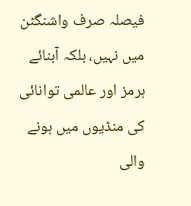فیصلہ صرف واشنگٹن میں نہیں، بلکہ آبنائے ہرمز اور عالمی توانائی کی منڈیوں میں ہونے والی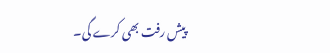پیش رفت بھی کرے گی۔